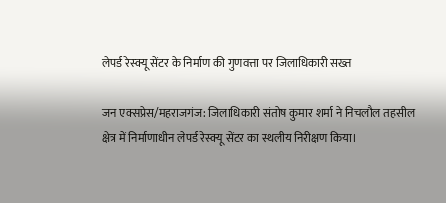लेपर्ड रेस्क्यू सेंटर के निर्माण की गुणवत्ता पर जिलाधिकारी सख्त

जन एक्सप्रेस/महराजगंज: जिलाधिकारी संतोष कुमार शर्मा ने निचलौल तहसील क्षेत्र में निर्माणाधीन लेपर्ड रेस्क्यू सेंटर का स्थलीय निरीक्षण किया।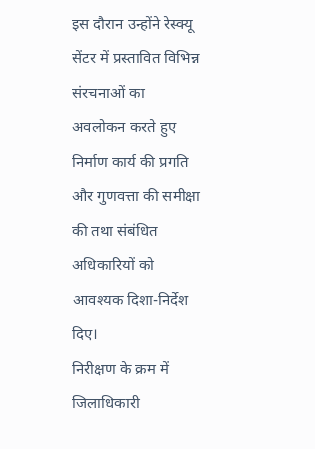इस दौरान उन्होंने रेस्क्यू सेंटर में प्रस्तावित विभिन्न संरचनाओं का अवलोकन करते हुए निर्माण कार्य की प्रगति और गुणवत्ता की समीक्षा की तथा संबंधित अधिकारियों को आवश्यक दिशा-निर्देश दिए।
निरीक्षण के क्रम में जिलाधिकारी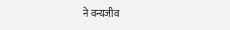ने वन्यजीव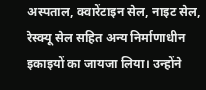अस्पताल, क्वारेंटाइन सेल, नाइट सेल, रेस्क्यू सेल सहित अन्य निर्माणाधीन इकाइयों का जायजा लिया। उन्होंने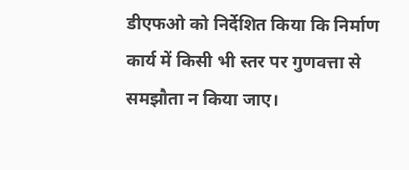डीएफओ को निर्देशित किया कि निर्माण कार्य में किसी भी स्तर पर गुणवत्ता से समझौता न किया जाए।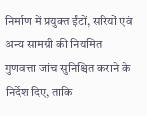निर्माण में प्रयुक्त ईंटों, सरियों एवं अन्य सामग्री की नियमित गुणवत्ता जांच सुनिश्चित कराने के निर्देश दिए, ताकि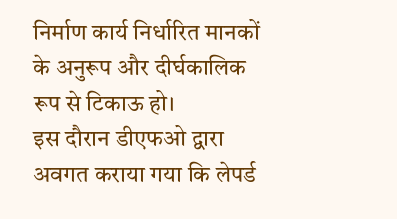निर्माण कार्य निर्धारित मानकों के अनुरूप और दीर्घकालिक रूप से टिकाऊ हो।
इस दौरान डीएफओ द्वारा अवगत कराया गया कि लेपर्ड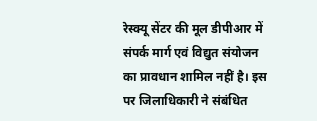रेस्क्यू सेंटर की मूल डीपीआर में संपर्क मार्ग एवं विद्युत संयोजन का प्रावधान शामिल नहीं है। इस पर जिलाधिकारी ने संबंधित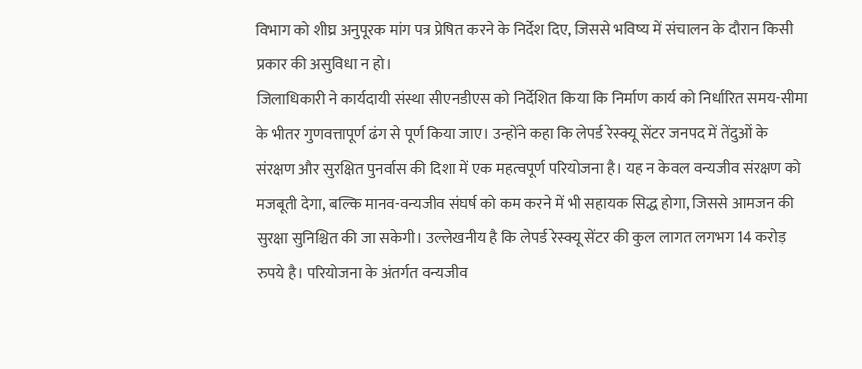विभाग को शीघ्र अनुपूरक मांग पत्र प्रेषित करने के निर्देश दिए, जिससे भविष्य में संचालन के दौरान किसी प्रकार की असुविधा न हो।
जिलाधिकारी ने कार्यदायी संस्था सीएनडीएस को निर्देशित किया कि निर्माण कार्य को निर्धारित समय-सीमा के भीतर गुणवत्तापूर्ण ढंग से पूर्ण किया जाए। उन्होंने कहा कि लेपर्ड रेस्क्यू सेंटर जनपद में तेंदुओं के संरक्षण और सुरक्षित पुनर्वास की दिशा में एक महत्वपूर्ण परियोजना है। यह न केवल वन्यजीव संरक्षण को मजबूती देगा, बल्कि मानव-वन्यजीव संघर्ष को कम करने में भी सहायक सिद्ध होगा, जिससे आमजन की सुरक्षा सुनिश्चित की जा सकेगी। उल्लेखनीय है कि लेपर्ड रेस्क्यू सेंटर की कुल लागत लगभग 14 करोड़ रुपये है। परियोजना के अंतर्गत वन्यजीव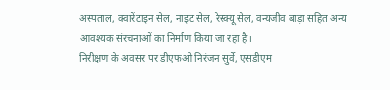अस्पताल, क्वारेंटाइन सेल, नाइट सेल, रेस्क्यू सेल, वन्यजीव बाड़ा सहित अन्य आवश्यक संरचनाओं का निर्माण किया जा रहा है।
निरीक्षण के अवसर पर डीएफओ निरंजन सुर्वे, एसडीएम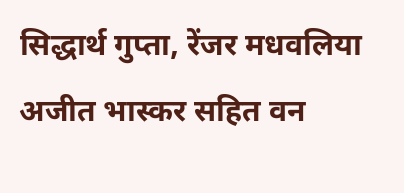सिद्धार्थ गुप्ता, रेंजर मधवलिया अजीत भास्कर सहित वन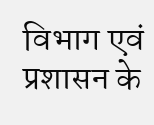विभाग एवं प्रशासन के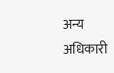अन्य अधिकारी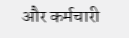और कर्मचारी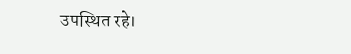उपस्थित रहे।